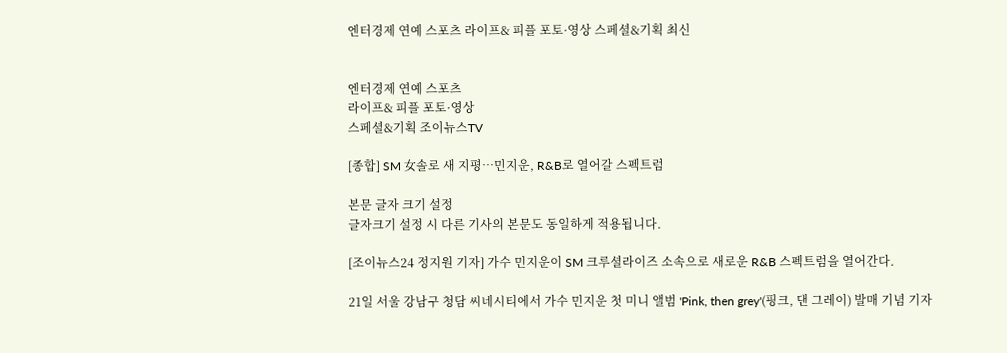엔터경제 연예 스포츠 라이프& 피플 포토·영상 스페셜&기획 최신


엔터경제 연예 스포츠
라이프& 피플 포토·영상
스페셜&기획 조이뉴스TV

[종합] SM 女솔로 새 지평…민지운, R&B로 열어갈 스펙트럼

본문 글자 크기 설정
글자크기 설정 시 다른 기사의 본문도 동일하게 적용됩니다.

[조이뉴스24 정지원 기자] 가수 민지운이 SM 크루셜라이즈 소속으로 새로운 R&B 스펙트럼을 열어간다.

21일 서울 강남구 청담 씨네시티에서 가수 민지운 첫 미니 앨범 'Pink, then grey'(핑크, 댄 그레이) 발매 기념 기자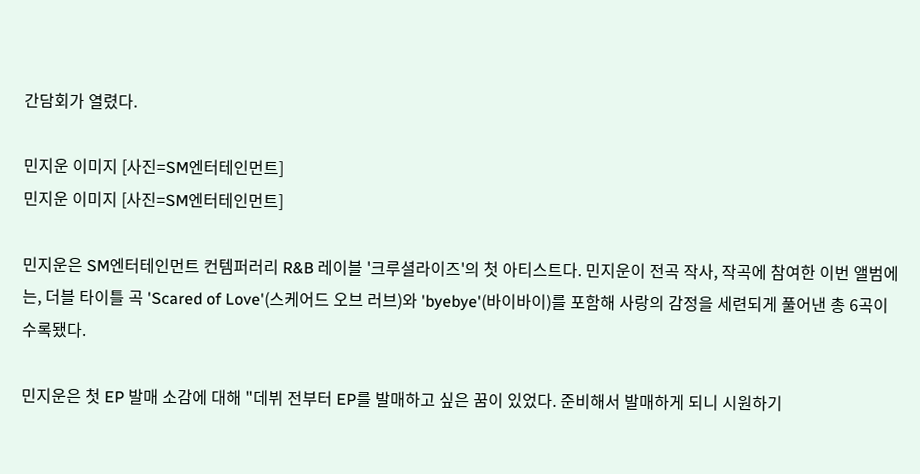간담회가 열렸다.

민지운 이미지 [사진=SM엔터테인먼트]
민지운 이미지 [사진=SM엔터테인먼트]

민지운은 SM엔터테인먼트 컨템퍼러리 R&B 레이블 '크루셜라이즈'의 첫 아티스트다. 민지운이 전곡 작사, 작곡에 참여한 이번 앨범에는, 더블 타이틀 곡 'Scared of Love'(스케어드 오브 러브)와 'byebye'(바이바이)를 포함해 사랑의 감정을 세련되게 풀어낸 총 6곡이 수록됐다.

민지운은 첫 EP 발매 소감에 대해 "데뷔 전부터 EP를 발매하고 싶은 꿈이 있었다. 준비해서 발매하게 되니 시원하기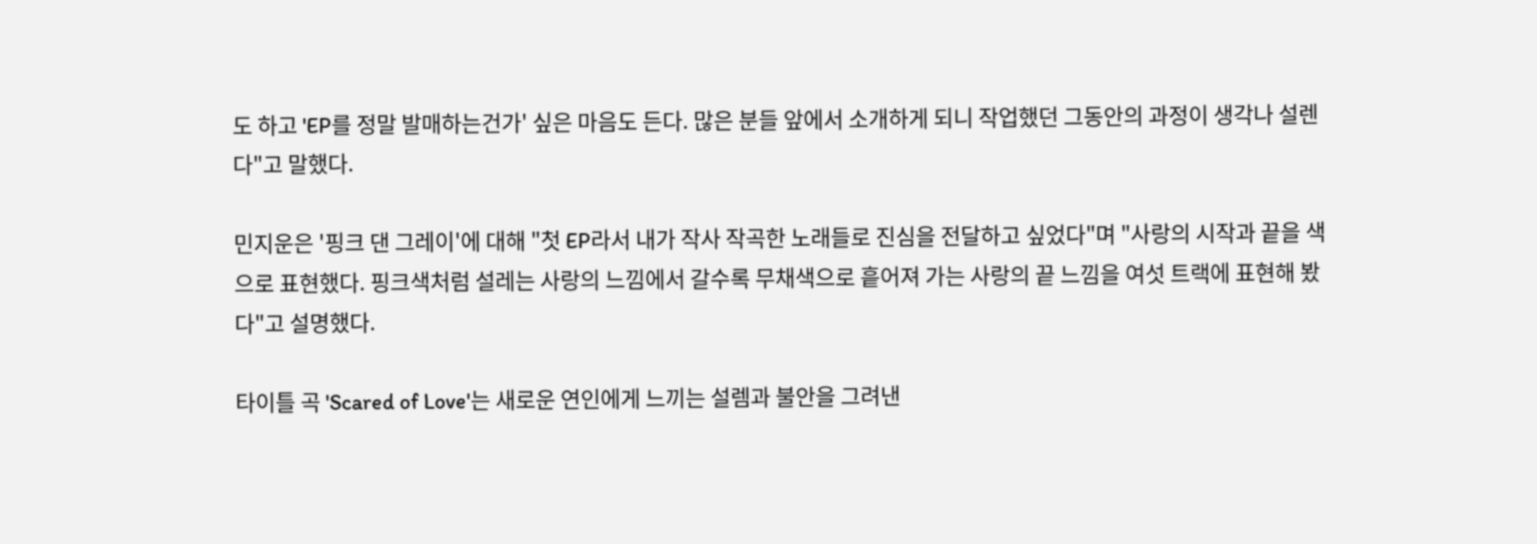도 하고 'EP를 정말 발매하는건가' 싶은 마음도 든다. 많은 분들 앞에서 소개하게 되니 작업했던 그동안의 과정이 생각나 설렌다"고 말했다.

민지운은 '핑크 댄 그레이'에 대해 "첫 EP라서 내가 작사 작곡한 노래들로 진심을 전달하고 싶었다"며 "사랑의 시작과 끝을 색으로 표현했다. 핑크색처럼 설레는 사랑의 느낌에서 갈수록 무채색으로 흩어져 가는 사랑의 끝 느낌을 여섯 트랙에 표현해 봤다"고 설명했다.

타이틀 곡 'Scared of Love'는 새로운 연인에게 느끼는 설렘과 불안을 그려낸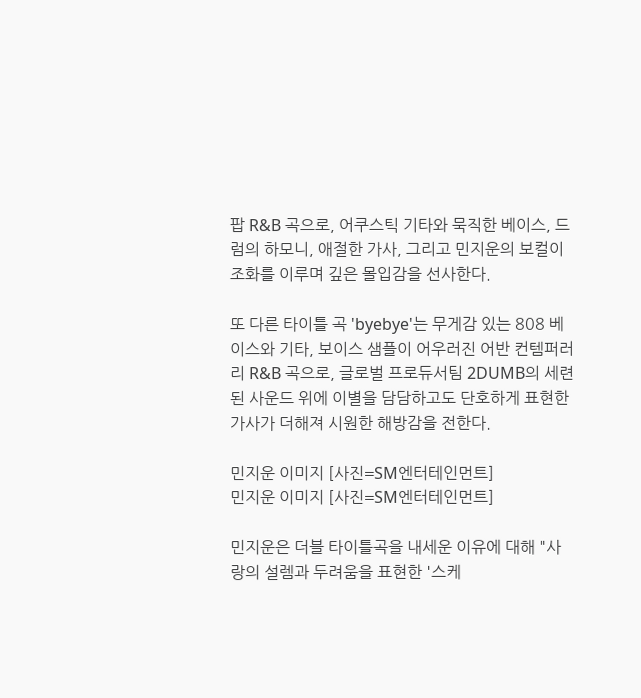팝 R&B 곡으로, 어쿠스틱 기타와 묵직한 베이스, 드럼의 하모니, 애절한 가사, 그리고 민지운의 보컬이 조화를 이루며 깊은 몰입감을 선사한다.

또 다른 타이틀 곡 'byebye'는 무게감 있는 808 베이스와 기타, 보이스 샘플이 어우러진 어반 컨템퍼러리 R&B 곡으로, 글로벌 프로듀서팀 2DUMB의 세련된 사운드 위에 이별을 담담하고도 단호하게 표현한 가사가 더해져 시원한 해방감을 전한다.

민지운 이미지 [사진=SM엔터테인먼트]
민지운 이미지 [사진=SM엔터테인먼트]

민지운은 더블 타이틀곡을 내세운 이유에 대해 "사랑의 설렘과 두려움을 표현한 '스케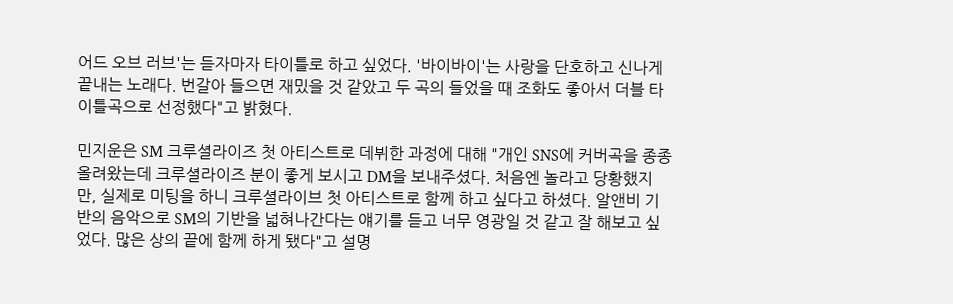어드 오브 러브'는 듣자마자 타이틀로 하고 싶었다. '바이바이'는 사랑을 단호하고 신나게 끝내는 노래다. 번갈아 들으면 재밌을 것 같았고 두 곡의 들었을 때 조화도 좋아서 더블 타이틀곡으로 선정했다"고 밝혔다.

민지운은 SM 크루셜라이즈 첫 아티스트로 데뷔한 과정에 대해 "개인 SNS에 커버곡을 종종 올려왔는데 크루셜라이즈 분이 좋게 보시고 DM을 보내주셨다. 처음엔 놀라고 당황했지만, 실제로 미팅을 하니 크루셜라이브 첫 아티스트로 함께 하고 싶다고 하셨다. 알앤비 기반의 음악으로 SM의 기반을 넓혀나간다는 얘기를 듣고 너무 영광일 것 같고 잘 해보고 싶었다. 많은 상의 끝에 함께 하게 됐다"고 설명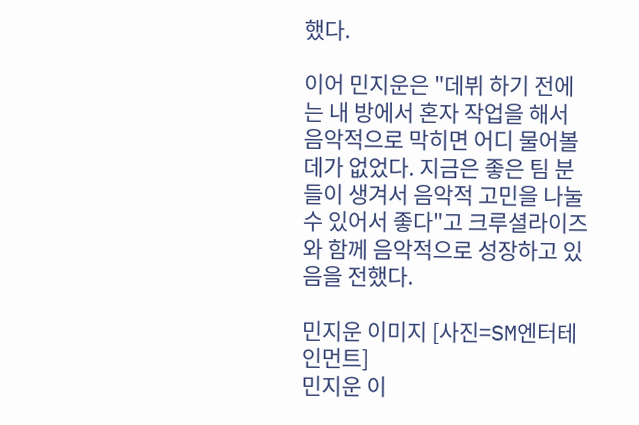했다.

이어 민지운은 "데뷔 하기 전에는 내 방에서 혼자 작업을 해서 음악적으로 막히면 어디 물어볼 데가 없었다. 지금은 좋은 팀 분들이 생겨서 음악적 고민을 나눌 수 있어서 좋다"고 크루셜라이즈와 함께 음악적으로 성장하고 있음을 전했다.

민지운 이미지 [사진=SM엔터테인먼트]
민지운 이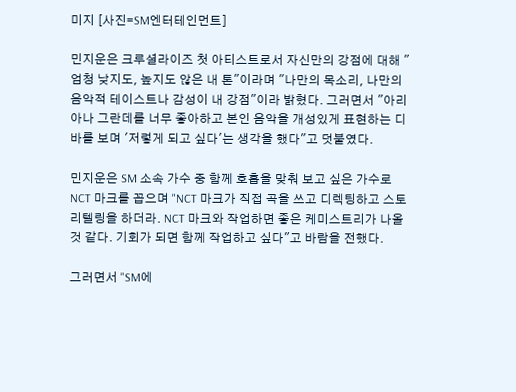미지 [사진=SM엔터테인먼트]

민지운은 크루셜라이즈 첫 아티스트로서 자신만의 강점에 대해 "엄청 낮지도, 높지도 않은 내 톤"이라며 "나만의 목소리, 나만의 음악적 테이스트나 감성이 내 강점"이라 밝혔다. 그러면서 "아리아나 그란데를 너무 좋아하고 본인 음악을 개성있게 표현하는 디바를 보며 '저렇게 되고 싶다'는 생각을 했다"고 덧붙였다.

민지운은 SM 소속 가수 중 함께 호흡을 맞춰 보고 싶은 가수로 NCT 마크를 꼽으며 "NCT 마크가 직접 곡을 쓰고 디렉팅하고 스토리텔링을 하더라. NCT 마크와 작업하면 좋은 케미스트리가 나올 것 같다. 기회가 되면 함께 작업하고 싶다"고 바람을 전했다.

그러면서 "SM에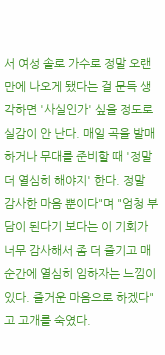서 여성 솔로 가수로 정말 오랜만에 나오게 됐다는 걸 문득 생각하면 '사실인가' 싶을 정도로 실감이 안 난다. 매일 곡을 발매하거나 무대를 준비할 때 '정말 더 열심히 해야지' 한다. 정말 감사한 마음 뿐이다"며 "엄청 부담이 된다기 보다는 이 기회가 너무 감사해서 좀 더 즐기고 매 순간에 열심히 임하자는 느낌이 있다. 즐거운 마음으로 하겠다"고 고개를 숙였다.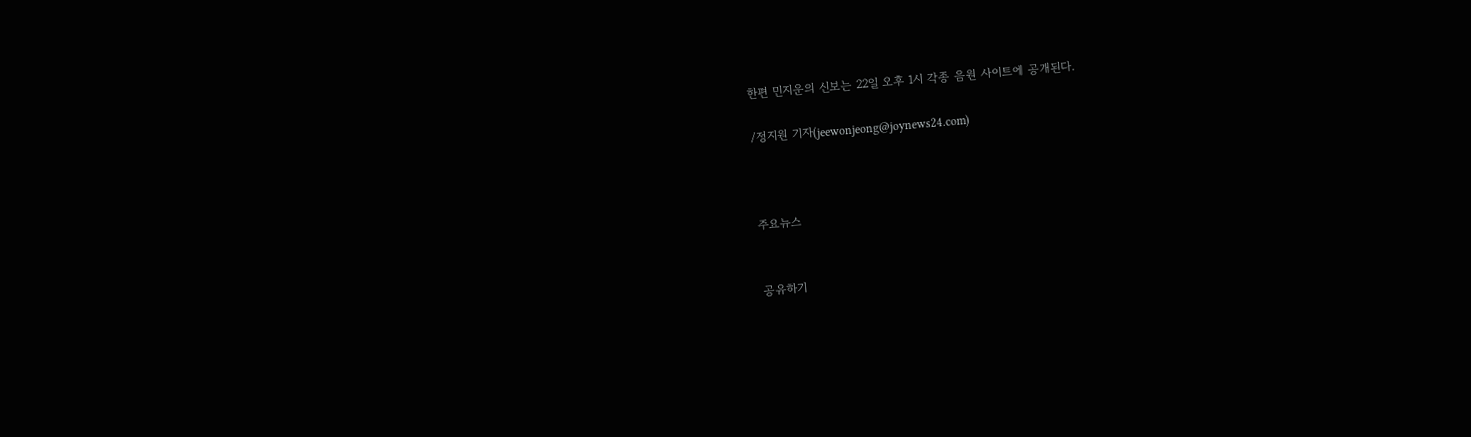한편 민지운의 신보는 22일 오후 1시 각종 음원 사이트에 공개된다.

/정지원 기자(jeewonjeong@joynews24.com)



주요뉴스


공유하기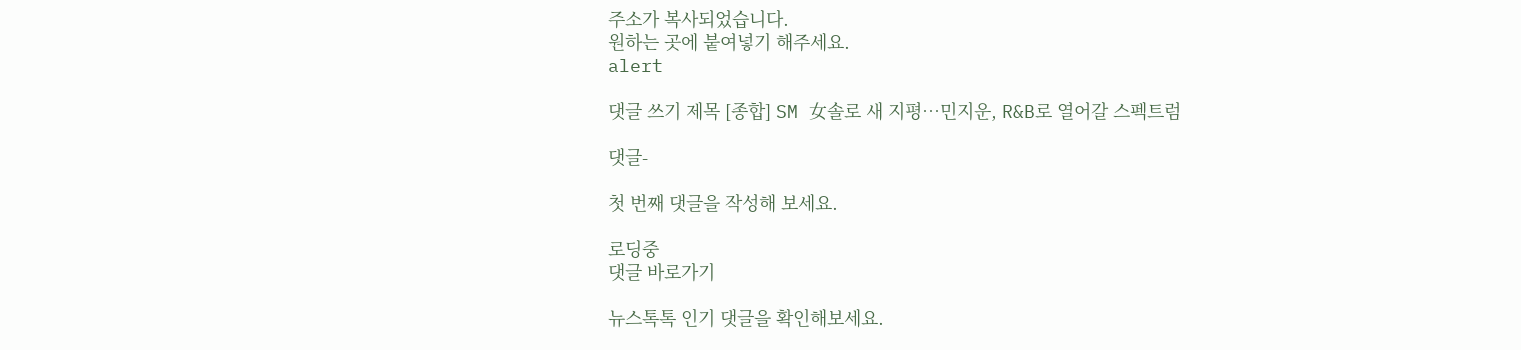주소가 복사되었습니다.
원하는 곳에 붙여넣기 해주세요.
alert

댓글 쓰기 제목 [종합] SM 女솔로 새 지평…민지운, R&B로 열어갈 스펙트럼

댓글-

첫 번째 댓글을 작성해 보세요.

로딩중
댓글 바로가기

뉴스톡톡 인기 댓글을 확인해보세요.